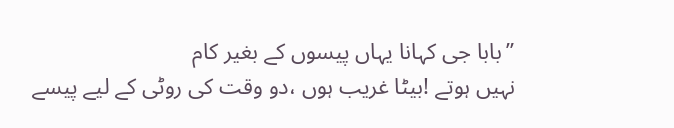”بابا جی کہانا یہاں پیسوں کے بغیر کام
نہیں ہوتے !بیٹا غریب ہوں ،دو وقت کی روٹی کے لیے پیسے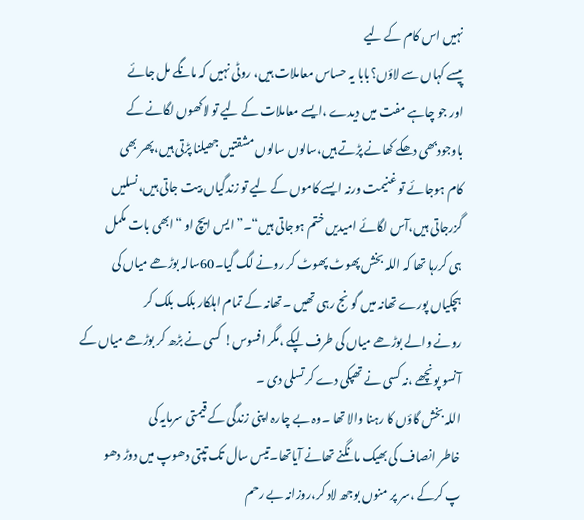نہیں اس کام کے لیے
پیسے کہاں سے لاؤں؟بابا یہ حساس معاملات ہیں، روٹی نہیں کہ مانگے مل جائے
اور جو چاہے مفت میں دیدے ،ایسے معاملات کے لیے تو لاکھوں لگانے کے
باوجودبھی دھکے کھانے پڑتے ہیں،سالوں سالوں مشقتیں جھیلنا پڑتی ہیں،پھر بھی
کام ہوجائے تو غنیمت ورنہ ایسے کاموں کے لیے تو زندگیاں بیت جاتی ہیں،نسلیں
گزرجاتی ہیں،آس لگائے امیدیں ختم ہوجاتی ہیں“۔”ایس ایچ او “ابھی بات مکمل
ہی کررہا تھا کہ اللہ بخش پھوٹ پھوٹ کر رونے لگ گیا۔60سالہ بوڑھے میاں کی
ہچکیاں پورے تھانہ میں گونج رہی تھیں ۔تھانہ کے تمام اہلکار بلک بلک کر
رونے والے بوڑھے میاں کی طرف لپکے ،مگر افسوس! کسی نے بڑھ کر بوڑھے میاں کے
آنسو پونچھے ،نہ کسی نے تھپکی دے کر تسلی دی ۔
اللہ بخش گاؤں کا رہنا والا تھا ۔وہ بے چارہ اپنی زندگی کے قیمتی سرمایہ کی
خاطر انصاف کی بھیک مانگنے تھانے آیاتھا۔تیس سال تک تپتی دھوپ میں دوڑ دھو
پ کرکے ،سر پر منوں بوجھ لاد کر،روزانہ بے رحم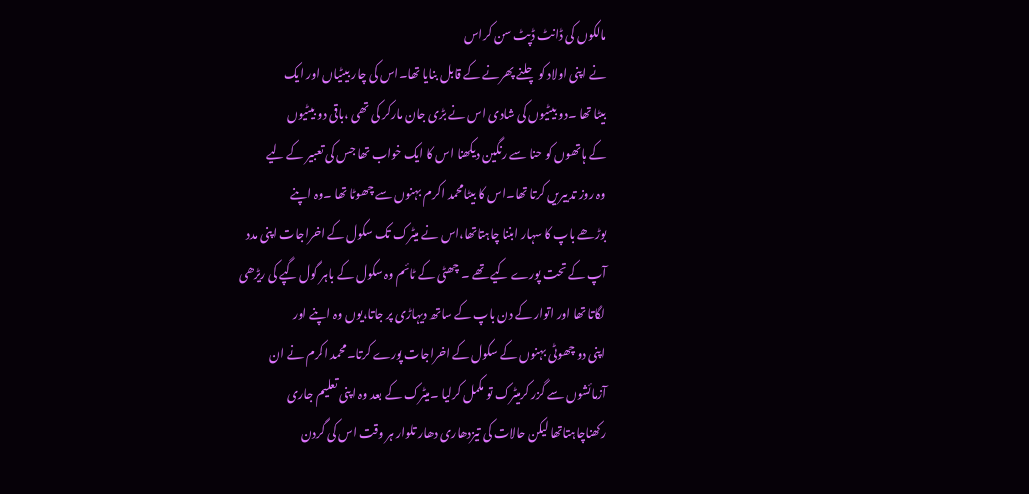مالکوں کی ڈانٹ ڈپٹ سن کراس
نے اپنی اولاد کو چلنے پھرنے کے قابل بنایا تھا۔اس کی چار بیٹیاں اور ایک
بیٹا تھا ۔دو بیٹیوں کی شادی اس نے بڑی جان مارکر کی تھی ،باقی دو بیٹیوں
کے ہاتھوں کو حنا سے رنگین دیکھنا اس کا ایک خواب تھا جس کی تعبیر کے لیے
وہ روز تدبیریں کرتا تھا۔اس کا بیٹامحمد اکرم بہنوں سے چھوٹا تھا ۔وہ اپنے
بوڑھے باپ کا سہار ابننا چاہتاتھا،اس نے میٹرک تک سکول کے اخراجات اپنی مدد
آپ کے تحت پورے کیے تھے ۔ چھٹی کے ٹائم وہ سکول کے باہر گول گپے کی ریڑھی
لگاتا تھا اور اتوار کے دن باپ کے ساتھ دیہاڑی پر جاتا،یوں وہ اپنے اور
اپنی دو چھوٹی بہنوں کے سکول کے اخراجات پورے کرتا۔محمد اکرم نے ان
آزمائشوں سے گزر کرمیٹرک تو مکمل کرلیا ۔میٹرک کے بعد وہ اپنی تعلیم جاری
رکھناچاہتاتھا لیکن حالات کی تیزدھاری دھار تلوار ہر وقت اس کی گردن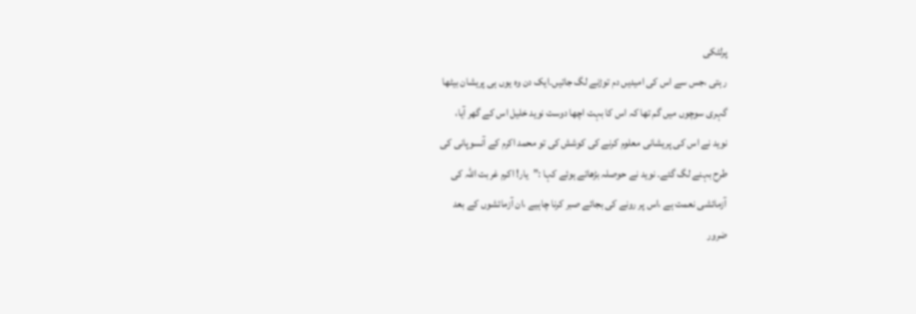پرلٹکی
رہتی ،جس سے اس کی امیدیں دم توڑنے لگ جاتیں۔ایک دن وہ یوں ہی پریشان بیٹھا
گہری سوچوں میں گم تھا کہ اس کا بہت اچھا دوست نوید خلیل اس کے گھر آیا،
نوید نے اس کی پریشانی معلوم کرنے کی کوشش کی تو محمد اکرم کے آنسوپانی کی
طرح بہنے لگ گئے۔ نوید نے حوصلہ بڑھاتے ہوئے کہا :”یار! اکرم غربت اللہ کی
آزمائشی نعمت ہے ،اس پر رونے کی بجائے صبر کرنا چاہیے ،ان آزمائشوں کے بعد
ضرور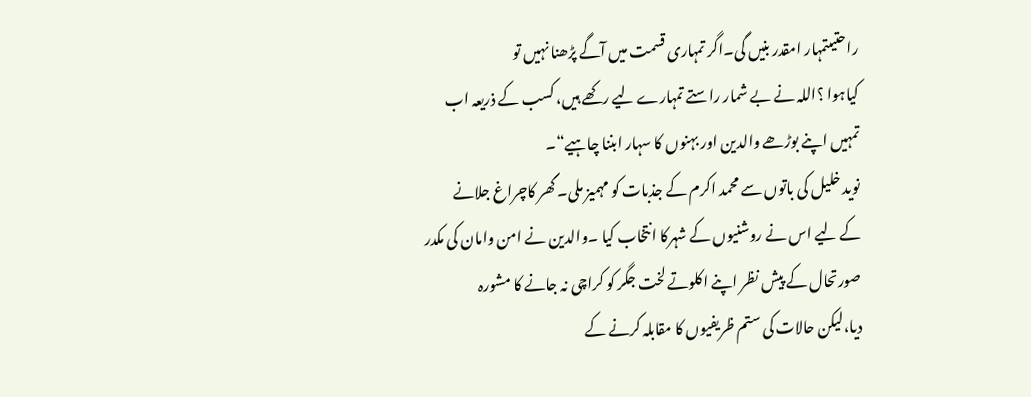راحتیںتمہار امقدر بنیں گی۔اگر تمہاری قسمت میں آگے پڑھنا نہیں تو
کیاہوا ؟اللہ نے بے شمار راستے تمہارے لیے رکھے ہیں، کسب کے ذریعہ اب
تمہیں اپنے بوڑھے والدین اور بہنوں کا سہار ابننا چاہیے“۔
نوید خلیل کی باتوں سے محمد اکرم کے جذبات کو مہمیز ملی۔ گھر کاچراغ جلانے
کے لیے اس نے روشنیوں کے شہرکا انتخاب کیا ۔والدین نے امن وامان کی مکدر
صورتحال کے پیش نظر اپنے اکلوتے لخت جگر کو کراچی نہ جانے کا مشورہ
دیا،لیکن حالات کی ستم ظریفیوں کا مقابلہ کرنے کے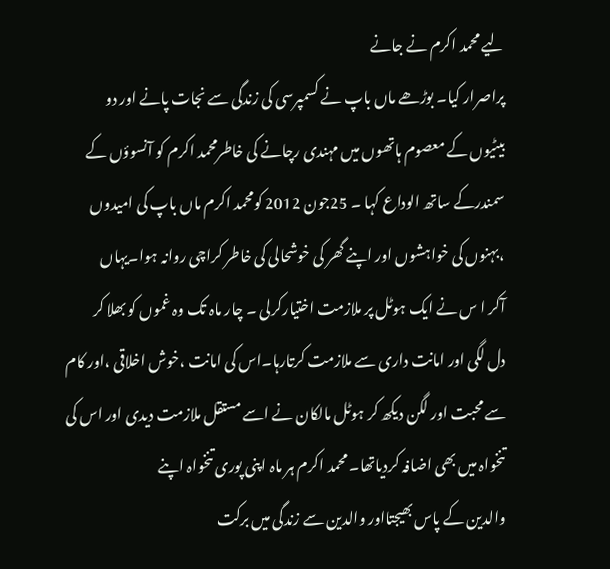لیے محمد اکرم نے جانے
پراصرار کیا۔ بوڑھے ماں باپ نے کسمپرسی کی زندگی سے نجات پانے اور دو
بیٹیوں کے معصوم ہاتھوں میں مہندی رچانے کی خاطرمحمد اکرم کو آنسوؤں کے
سمندرکے ساتھ الوداع کہا ۔ 25جون 2012 کومحمد اکرم ماں باپ کی امیدوں
،بہنوں کی خواہشوں اور اپنے گھر کی خوشحالی کی خاطر کراچی روانہ ہوا۔یہاں
آکر ا س نے ایک ہوٹل پر ملازمت اختیارکرلی ۔ چار ماہ تک وہ غموں کو بھلا کر
دل لگی اور امانت داری سے ملازمت کرتارہا۔اس کی امانت ،خوش اخلاقی ،اور کام
سے محبت اور لگن دیکھ کر ہوٹل مالکان نے اسے مستقل ملازمت دیدی اور اس کی
تنخواہ میں بھی اضافہ کردیاتھا۔ محمد اکرم ہر ماہ اپنی پوری تنخواہ اپنے
والدین کے پاس بھیجتااور والدین سے زندگی میں برکت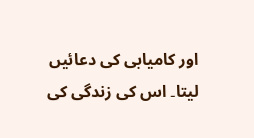اور کامیابی کی دعائیں
لیتا۔ اس کی زندگی کی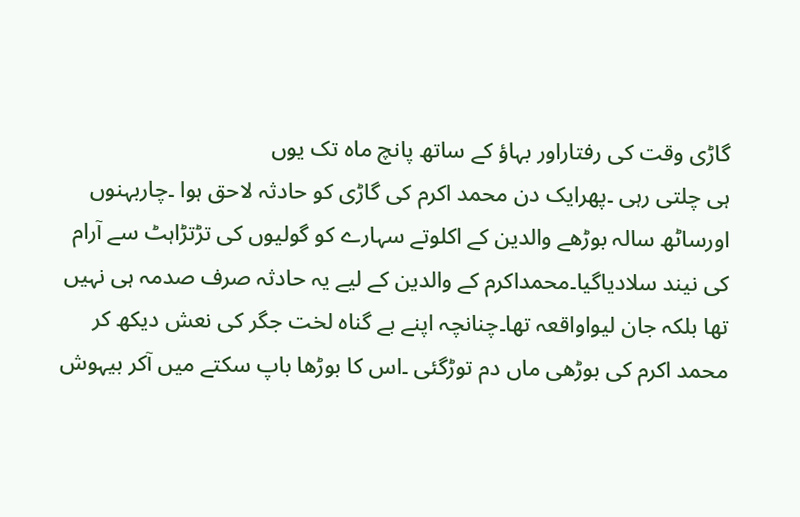گاڑی وقت کی رفتاراور بہاؤ کے ساتھ پانچ ماہ تک یوں
ہی چلتی رہی ۔پھرایک دن محمد اکرم کی گاڑی کو حادثہ لاحق ہوا ۔چاربہنوں
اورساٹھ سالہ بوڑھے والدین کے اکلوتے سہارے کو گولیوں کی تڑتڑاہٹ سے آرام
کی نیند سلادیاگیا۔محمداکرم کے والدین کے لیے یہ حادثہ صرف صدمہ ہی نہیں
تھا بلکہ جان لیواواقعہ تھا۔چنانچہ اپنے بے گناہ لخت جگر کی نعش دیکھ کر
محمد اکرم کی بوڑھی ماں دم توڑگئی ۔اس کا بوڑھا باپ سکتے میں آکر بیہوش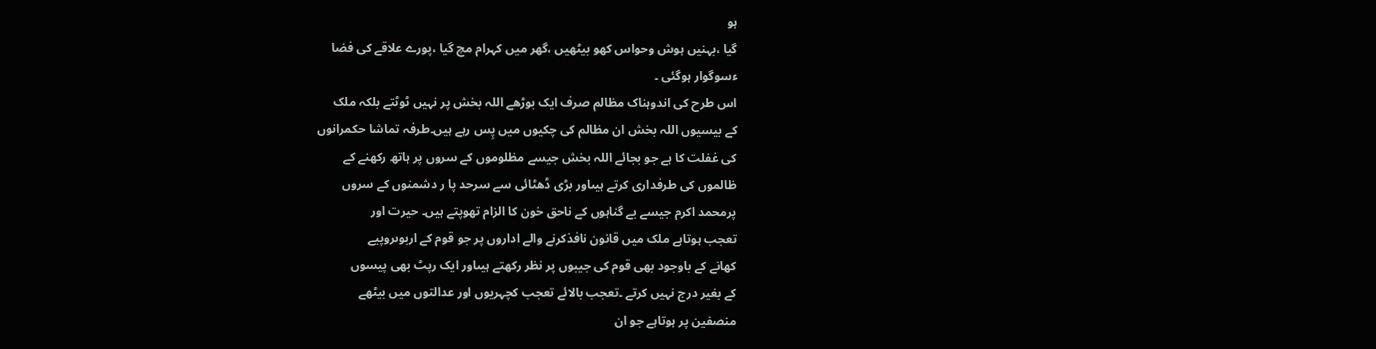ہو
گیا ،بہنیں ہوش وحواس کھو بیٹھیں ،گھر میں کہرام مچ گیا ،پورے علاقے کی فضا
ءسوگوار ہوگئی ۔
اس طرح کی اندوہناک مظالم صرف ایک بوڑھے اللہ بخش پر نہیں ٹوٹتے بلکہ ملک
کے بیسیوں اللہ بخش ان مظالم کی چکیوں میں پِس رہے ہیں۔طرفہ تماشا حکمرانوں
کی غفلت کا ہے جو بجائے اللہ بخش جیسے مظلوموں کے سروں پر ہاتھ رکھنے کے
ظالموں کی طرفداری کرتے ہیںاور بڑی ڈھٹائی سے سرحد پا ر دشمنوں کے سروں
پرمحمد اکرم جیسے بے گناہوں کے ناحق خون کا الزام تھوپتے ہیں۔ حیرت اور
تعجب ہوتاہے ملک میں قانون نافذکرنے والے اداروں پر جو قوم کے اربوںروپیے
کھانے کے باوجود بھی قوم کی جیبوں پر نظر رکھتے ہیںاور ایک رپٹ بھی پیسوں
کے بغیر درج نہیں کرتے ۔تعجب بالائے تعجب کچہریوں اور عدالتوں میں بیٹھے
منصفین پر ہوتاہے جو ان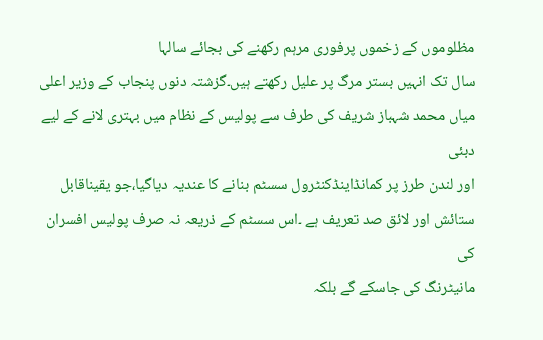مظلوموں کے زخموں پرفوری مرہم رکھنے کی بجائے سالہا
سال تک انہیں بستر مرگ پر علیل رکھتے ہیں۔گزشتہ دنوں پنجاب کے وزیر اعلی
میاں محمد شہباز شریف کی طرف سے پولیس کے نظام میں بہتری لانے کے لیے دبئی
اور لندن طرز پر کمانڈاینڈکنٹرول سسٹم بنانے کا عندیہ دیاگیا،جو یقیناقابل
ستائش اور لائق صد تعریف ہے ۔اس سسٹم کے ذریعہ نہ صرف پولیس افسران کی
مانیٹرنگ کی جاسکے گے بلکہ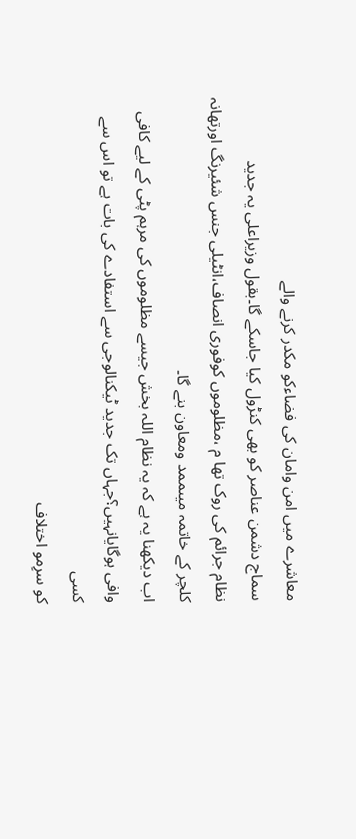معاشرے میں امن وامان کی فضاءکو مکدر کرنے والے
سماج دشمن عناصر کو بھی کنڑول کیا جاسکے گا۔بقول وزیراعلی یہ جدید
نظام جرائم کی روک تھا م ،مظلوموں کوفوری انصاف،انٹیلی جنس شئیرنگ اورتھانہ
کلچر کے خاتمہ میںممد ومعاون بنے گا۔
اب دیکھنا یہ ہے کہ یہ نظام اللہ بخش جیسے مظلوموں کی مرہم پٹی کے لیے کافی
وافی ہوگایانہیں؟جہاں تک جدید ٹیکنالوجی سے استفادے کی بات ہے تو اس سے کسی
کو سرِمو اختلاف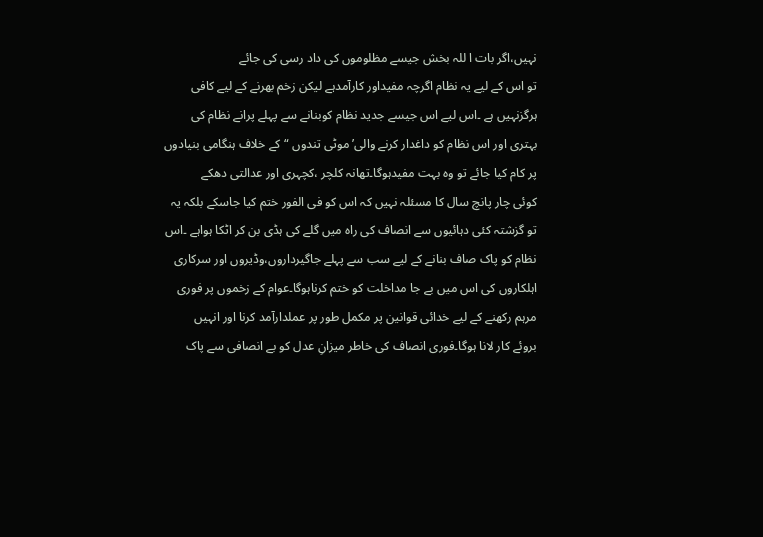نہیں،اگر بات ا للہ بخش جیسے مظلوموں کی داد رسی کی جائے
تو اس کے لیے یہ نظام اگرچہ مفیداور کارآمدہے لیکن زخم بھرنے کے لیے کافی
ہرگزنہیں ہے ۔اس لیے اس جیسے جدید نظام کوبنانے سے پہلے پرانے نظام کی
بہتری اور اس نظام کو داغدار کرنے والی’موٹی تندوں “کے خلاف ہنگامی بنیادوں
پر کام کیا جائے تو وہ بہت مفیدہوگا۔تھانہ کلچر ،کچہری اور عدالتی دھکے
کوئی چار پانچ سال کا مسئلہ نہیں کہ اس کو فی الفور ختم کیا جاسکے بلکہ یہ
تو گزشتہ کئی دہائیوں سے انصاف کی راہ میں گلے کی ہڈی بن کر اٹکا ہواہے ۔اس
نظام کو پاک صاف بنانے کے لیے سب سے پہلے جاگیرداروں،وڈیروں اور سرکاری
اہلکاروں کی اس میں بے جا مداخلت کو ختم کرناہوگا۔عوام کے زخموں پر فوری
مرہم رکھنے کے لیے خدائی قوانین پر مکمل طور پر عملدارآمد کرنا اور انہیں
بروئے کار لانا ہوگا۔فوری انصاف کی خاطر میزانِ عدل کو بے انصافی سے پاک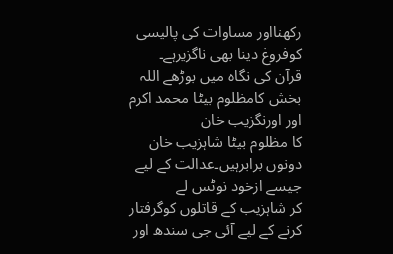رکھنااور مساوات کی پالیسی کوفروغ دینا بھی ناگزیرہے۔
قرآن کی نگاہ میں بوڑھے اللہ بخش کامظلوم بیٹا محمد اکرم اور اورنگزیب خان
کا مظلوم بیٹا شاہزیب خان دونوں برابرہیں۔عدالت کے لیے جیسے ازخود نوٹس لے
کر شاہزیب کے قاتلوں کوگرفتار کرنے کے لیے آئی جی سندھ اور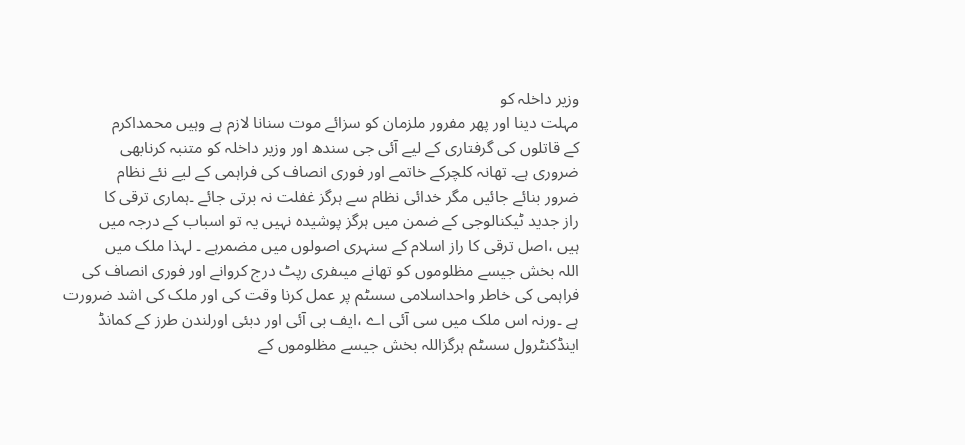وزیر داخلہ کو
مہلت دینا اور پھر مفرور ملزمان کو سزائے موت سنانا لازم ہے وہیں محمداکرم
کے قاتلوں کی گرفتاری کے لیے آئی جی سندھ اور وزیر داخلہ کو متنبہ کرنابھی
ضروری ہے۔ تھانہ کلچرکے خاتمے اور فوری انصاف کی فراہمی کے لیے نئے نظام
ضرور بنائے جائیں مگر خدائی نظام سے ہرگز غفلت نہ برتی جائے ۔ہماری ترقی کا
راز جدید ٹیکنالوجی کے ضمن میں ہرگز پوشیدہ نہیں یہ تو اسباب کے درجہ میں
ہیں ،اصل ترقی کا راز اسلام کے سنہری اصولوں میں مضمرہے ۔ لہذا ملک میں
اللہ بخش جیسے مظلوموں کو تھانے میںفری رپٹ درج کروانے اور فوری انصاف کی
فراہمی کی خاطر واحداسلامی سسٹم پر عمل کرنا وقت کی اور ملک کی اشد ضرورت
ہے ۔ورنہ اس ملک میں سی آئی اے ،ایف بی آئی اور دبئی اورلندن طرز کے کمانڈ
اینڈکنٹرول سسٹم ہرگزاللہ بخش جیسے مظلوموں کے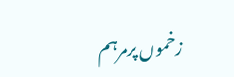زخموں پرمرہم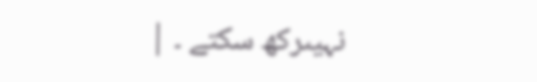نہیںرکھ سکتے ۔ |